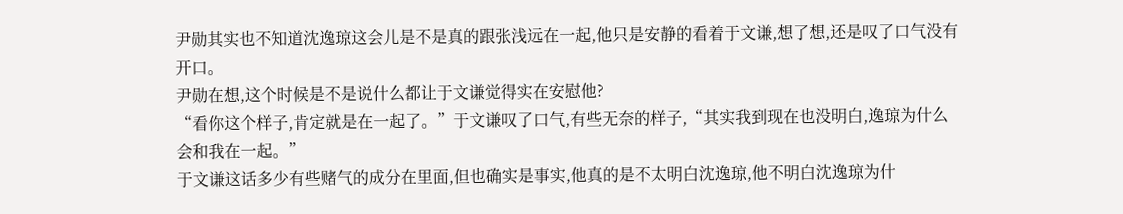尹勋其实也不知道沈逸琼这会儿是不是真的跟张浅远在一起,他只是安静的看着于文谦,想了想,还是叹了口气没有开口。
尹勋在想,这个时候是不是说什么都让于文谦觉得实在安慰他?
“看你这个样子,肯定就是在一起了。”于文谦叹了口气,有些无奈的样子,“其实我到现在也没明白,逸琼为什么会和我在一起。”
于文谦这话多少有些赌气的成分在里面,但也确实是事实,他真的是不太明白沈逸琼,他不明白沈逸琼为什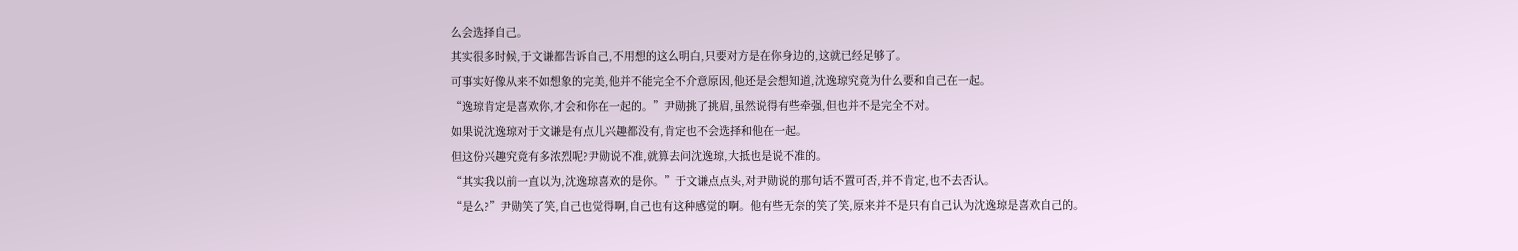么会选择自己。
其实很多时候,于文谦都告诉自己,不用想的这么明白,只要对方是在你身边的,这就已经足够了。
可事实好像从来不如想象的完美,他并不能完全不介意原因,他还是会想知道,沈逸琼究竟为什么要和自己在一起。
“逸琼肯定是喜欢你,才会和你在一起的。”尹勋挑了挑眉,虽然说得有些牵强,但也并不是完全不对。
如果说沈逸琼对于文谦是有点儿兴趣都没有,肯定也不会选择和他在一起。
但这份兴趣究竟有多浓烈呢?尹勋说不准,就算去问沈逸琼,大抵也是说不准的。
“其实我以前一直以为,沈逸琼喜欢的是你。”于文谦点点头,对尹勋说的那句话不置可否,并不肯定,也不去否认。
“是么?”尹勋笑了笑,自己也觉得啊,自己也有这种感觉的啊。他有些无奈的笑了笑,原来并不是只有自己认为沈逸琼是喜欢自己的。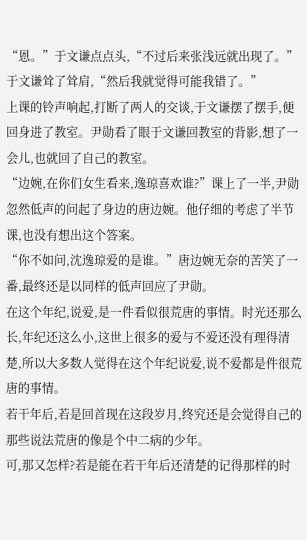“恩。”于文谦点点头,“不过后来张浅远就出现了。”于文谦耸了耸肩,“然后我就觉得可能我错了。”
上课的铃声响起,打断了两人的交谈,于文谦摆了摆手,便回身进了教室。尹勋看了眼于文谦回教室的背影,想了一会儿,也就回了自己的教室。
“边婉,在你们女生看来,逸琼喜欢谁?”课上了一半,尹勋忽然低声的问起了身边的唐边婉。他仔细的考虑了半节课,也没有想出这个答案。
“你不如问,沈逸琼爱的是谁。”唐边婉无奈的苦笑了一番,最终还是以同样的低声回应了尹勋。
在这个年纪,说爱,是一件看似很荒唐的事情。时光还那么长,年纪还这么小,这世上很多的爱与不爱还没有理得清楚,所以大多数人觉得在这个年纪说爱,说不爱都是件很荒唐的事情。
若干年后,若是回首现在这段岁月,终究还是会觉得自己的那些说法荒唐的像是个中二病的少年。
可,那又怎样?若是能在若干年后还清楚的记得那样的时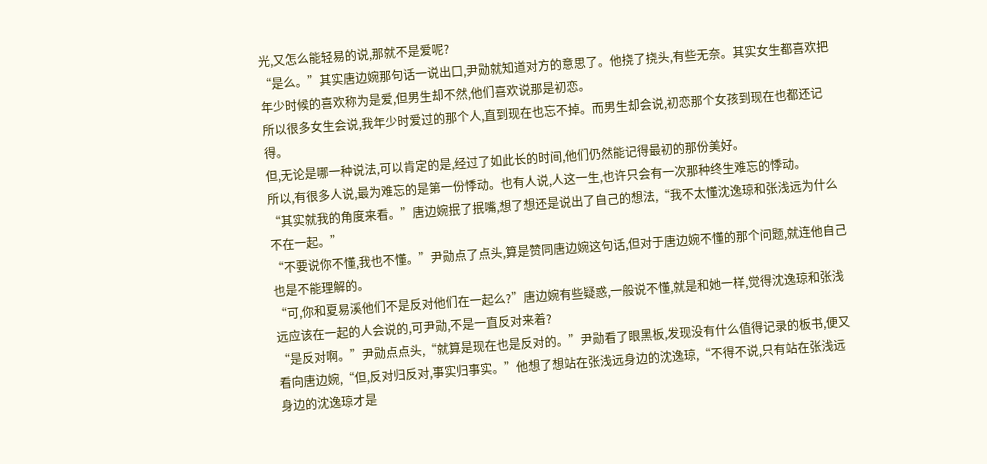光,又怎么能轻易的说,那就不是爱呢?
“是么。”其实唐边婉那句话一说出口,尹勋就知道对方的意思了。他挠了挠头,有些无奈。其实女生都喜欢把年少时候的喜欢称为是爱,但男生却不然,他们喜欢说那是初恋。
所以很多女生会说,我年少时爱过的那个人,直到现在也忘不掉。而男生却会说,初恋那个女孩到现在也都还记得。
但,无论是哪一种说法,可以肯定的是,经过了如此长的时间,他们仍然能记得最初的那份美好。
所以,有很多人说,最为难忘的是第一份悸动。也有人说,人这一生,也许只会有一次那种终生难忘的悸动。
“其实就我的角度来看。”唐边婉抿了抿嘴,想了想还是说出了自己的想法,“我不太懂沈逸琼和张浅远为什么不在一起。”
“不要说你不懂,我也不懂。”尹勋点了点头,算是赞同唐边婉这句话,但对于唐边婉不懂的那个问题,就连他自己也是不能理解的。
“可,你和夏易溪他们不是反对他们在一起么?”唐边婉有些疑惑,一般说不懂,就是和她一样,觉得沈逸琼和张浅远应该在一起的人会说的,可尹勋,不是一直反对来着?
“是反对啊。”尹勋点点头,“就算是现在也是反对的。”尹勋看了眼黑板,发现没有什么值得记录的板书,便又看向唐边婉,“但,反对归反对,事实归事实。”他想了想站在张浅远身边的沈逸琼,“不得不说,只有站在张浅远身边的沈逸琼才是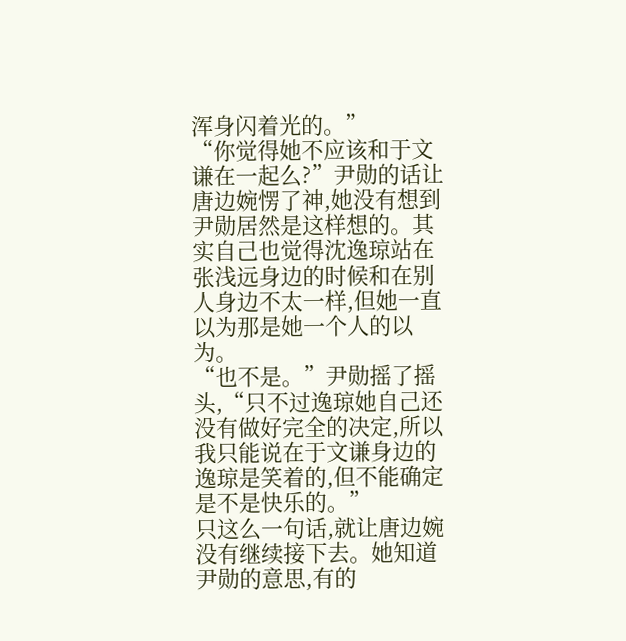浑身闪着光的。”
“你觉得她不应该和于文谦在一起么?”尹勋的话让唐边婉愣了神,她没有想到尹勋居然是这样想的。其实自己也觉得沈逸琼站在张浅远身边的时候和在别人身边不太一样,但她一直以为那是她一个人的以为。
“也不是。”尹勋摇了摇头,“只不过逸琼她自己还没有做好完全的决定,所以我只能说在于文谦身边的逸琼是笑着的,但不能确定是不是快乐的。”
只这么一句话,就让唐边婉没有继续接下去。她知道尹勋的意思,有的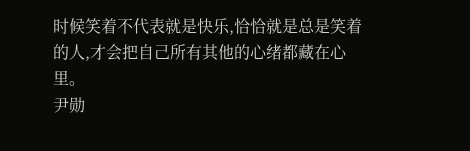时候笑着不代表就是快乐,恰恰就是总是笑着的人,才会把自己所有其他的心绪都藏在心里。
尹勋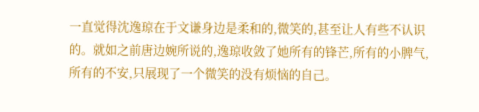一直觉得沈逸琼在于文谦身边是柔和的,微笑的,甚至让人有些不认识的。就如之前唐边婉所说的,逸琼收敛了她所有的锋芒,所有的小脾气,所有的不安,只展现了一个微笑的没有烦恼的自己。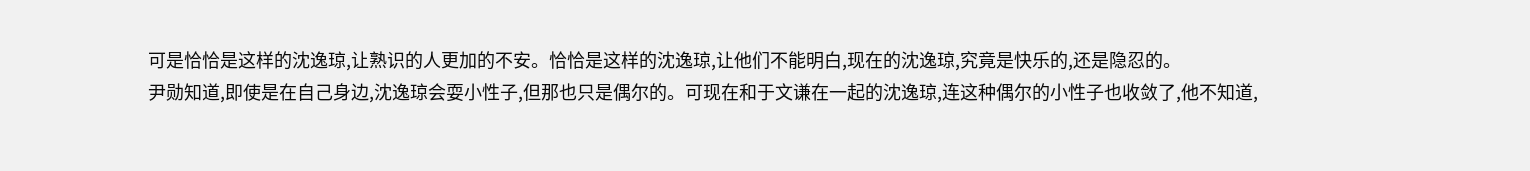可是恰恰是这样的沈逸琼,让熟识的人更加的不安。恰恰是这样的沈逸琼,让他们不能明白,现在的沈逸琼,究竟是快乐的,还是隐忍的。
尹勋知道,即使是在自己身边,沈逸琼会耍小性子,但那也只是偶尔的。可现在和于文谦在一起的沈逸琼,连这种偶尔的小性子也收敛了,他不知道,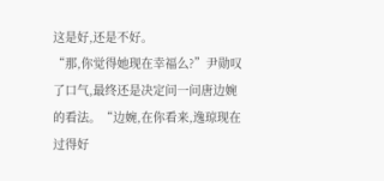这是好,还是不好。
“那,你觉得她现在幸福么?”尹勋叹了口气,最终还是决定问一问唐边婉的看法。“边婉,在你看来,逸琼现在过得好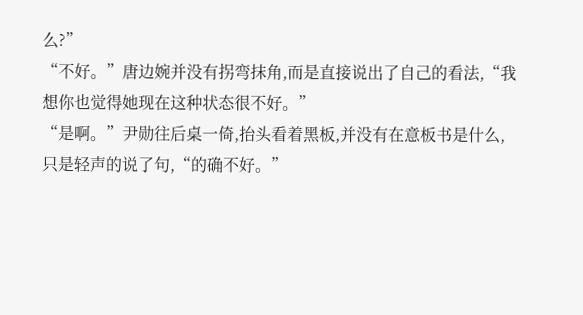么?”
“不好。”唐边婉并没有拐弯抹角,而是直接说出了自己的看法,“我想你也觉得她现在这种状态很不好。”
“是啊。”尹勋往后桌一倚,抬头看着黑板,并没有在意板书是什么,只是轻声的说了句,“的确不好。”